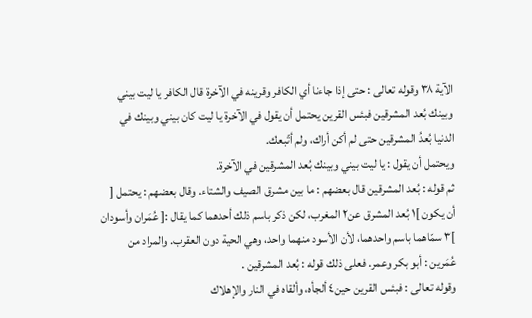الآية ٣٨ وقوله تعالى : حتى إذا جاءنا أي الكافر وقرينه في الآخرة قال الكافر يا ليت بيني وبينك بُعد المشرقين فبئس القرين يحتمل أن يقول في الآخرة يا ليت كان بيني وبينك في الدنيا بُعدُ المشرقين حتى لم أكن أراك، ولم أتّبعك.
ويحتمل أن يقول : يا ليت بيني وبينك بُعد المشرقين في الآخرة.
ثم قوله : بُعد المشرقين قال بعضهم : ما بين مشرق الصيف والشتاء. وقال بعضهم : يحتمل [ أن يكون ]١ بُعد المشرق عن٢ المغرب، لكن ذكر باسم ذلك أحدهما كما يقال :[ عُمَران وأسودان ]٣ سمّاهما باسم واحدهما، لأن الأسود منهما واحد، وهي الحية دون العقرب. والمراد من عُمَرين : أبو بكر وعمر. فعلى ذلك قوله : بُعد المشرقين .
وقوله تعالى : فبئس القرين حين٤ ألجأه، وألقاه في النار والإهلاك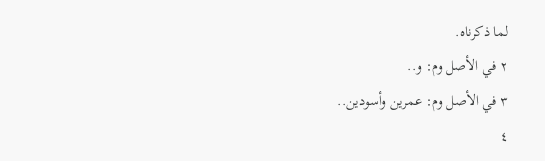لما ذكرناه.
٢ في الأصل وم: و..
٣ في الأصل وم: عمرين وأسودين..
٤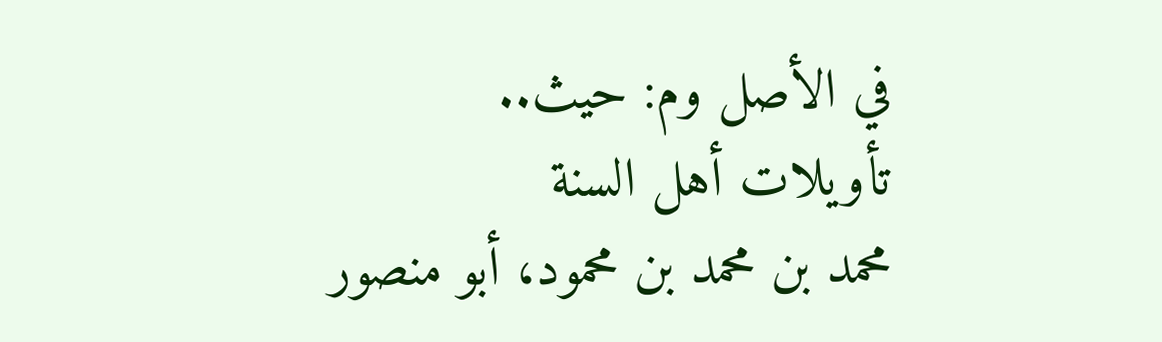في الأصل وم: حيث..
تأويلات أهل السنة
محمد بن محمد بن محمود، أبو منصور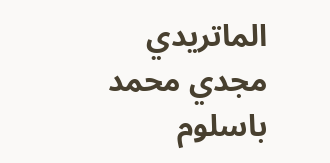الماتريدي
مجدي محمد باسلوم